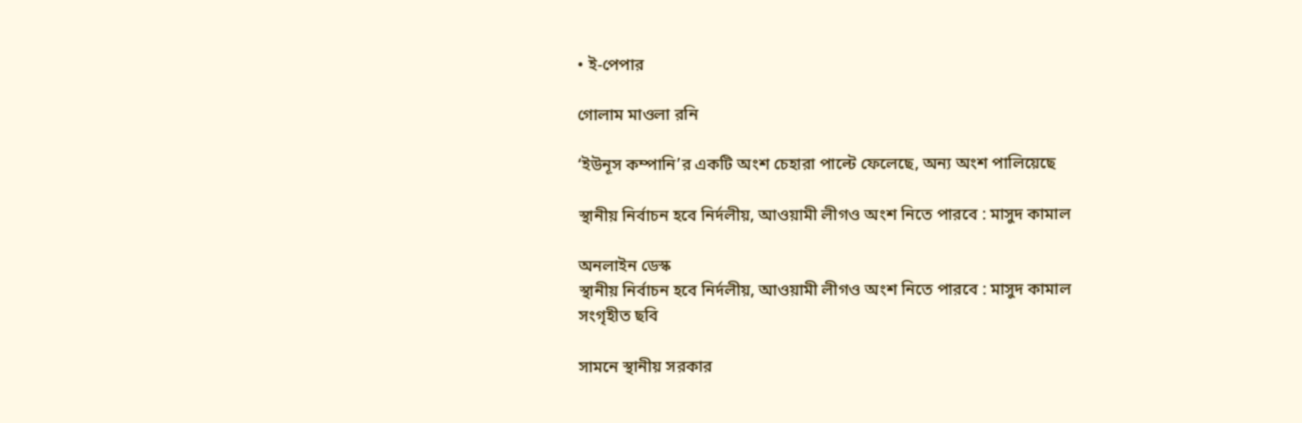• ই-পেপার

গোলাম মাওলা রনি

‘ইউনূস কম্পানি’র একটি অংশ চেহারা পাল্টে ফেলেছে, অন্য অংশ পালিয়েছে

স্থানীয় নির্বাচন হবে নির্দলীয়, আওয়ামী লীগও অংশ নিতে পারবে : মাসুদ কামাল

অনলাইন ডেস্ক
স্থানীয় নির্বাচন হবে নির্দলীয়, আওয়ামী লীগও অংশ নিতে পারবে : মাসুদ কামাল
সংগৃহীত ছবি

সামনে স্থানীয় সরকার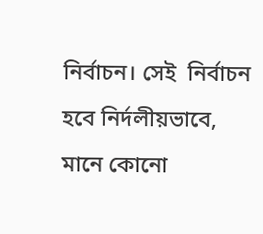নির্বাচন। সেই  নির্বাচন হবে নির্দলীয়ভাবে, মানে কোনো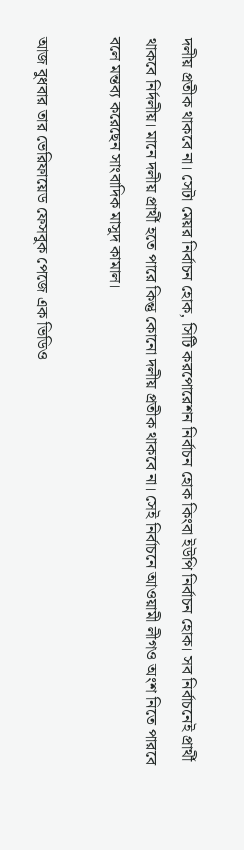দলীয় প্রতীক থাকবে না। সেটা মেয়র নির্বাচন হোক, সিটি করপোরেশন নির্বাচন হোক কিংবা ইউপি নির্বাচন হোক। সব নির্বাচনেই প্রার্থী থাকবে নির্দলীয়। মানে দলীয় প্রার্থী হতে পারে কিন্তু কোনো দলীয় প্রতীক থাকবে না। সেই নির্বাচনে আওয়ামী লীগও অংশ নিতে পারবে বলে মন্তব্য করেছেন সাংবাদিক মাসুদ কামাল।

আজ বুধবার তার ভেরিফায়েড ফেসবুক পেজে এক ভিডিও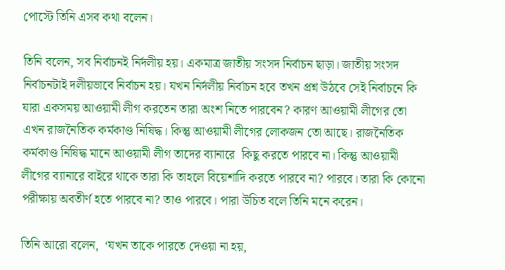পোস্টে তিনি এসব কথা বলেন।

তিনি বলেন, সব নির্বাচনই নির্দলীয় হয়। একমাত্র জাতীয় সংসদ নির্বাচন ছাড়া। জাতীয় সংসদ নির্বাচনটাই দলীয়ভাবে নির্বাচন হয়। যখন নির্দলীয় নির্বাচন হবে তখন প্রশ্ন উঠবে সেই নির্বাচনে কি যারা একসময় আওয়ামী লীগ করতেন তারা অংশ নিতে পারবেন? কারণ আওয়ামী লীগের তো এখন রাজনৈতিক কর্মকাণ্ড নিষিদ্ধ। কিন্তু আওয়ামী লীগের লোকজন তো আছে। রাজনৈতিক কর্মকাণ্ড নিষিদ্ধ মানে আওয়ামী লীগ তাদের ব্যানারে  কিছু করতে পারবে না। কিন্তু আওয়ামী লীগের ব্যানারে বাইরে থাকে তারা কি তাহলে বিয়েশাদি করতে পারবে না? পারবে। তারা কি কোনো পরীক্ষায় অবতীর্ণ হতে পারবে না? তাও পারবে। পারা উচিত বলে তিনি মনে করেন।

তিনি আরো বলেন,  ‘যখন তাকে পারতে দেওয়া না হয়,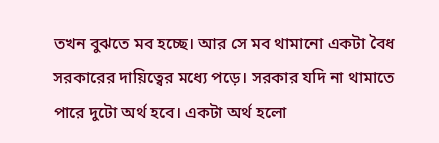তখন বুঝতে মব হচ্ছে। আর সে মব থামানো একটা বৈধ সরকারের দায়িত্বের মধ্যে পড়ে। সরকার যদি না থামাতে পারে দুটো অর্থ হবে। একটা অর্থ হলো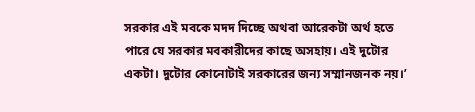সরকার এই মবকে মদদ দিচ্ছে অথবা আরেকটা অর্থ হতে পারে যে সরকার মবকারীদের কাছে অসহায়। এই দুটোর একটা। দুটোর কোনোটাই সরকারের জন্য সম্মানজনক নয়।’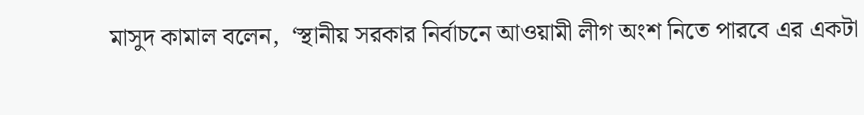মাসুদ কামাল বলেন,  ‘স্থানীয় সরকার নির্বাচনে আওয়ামী লীগ অংশ নিতে পারবে এর একটা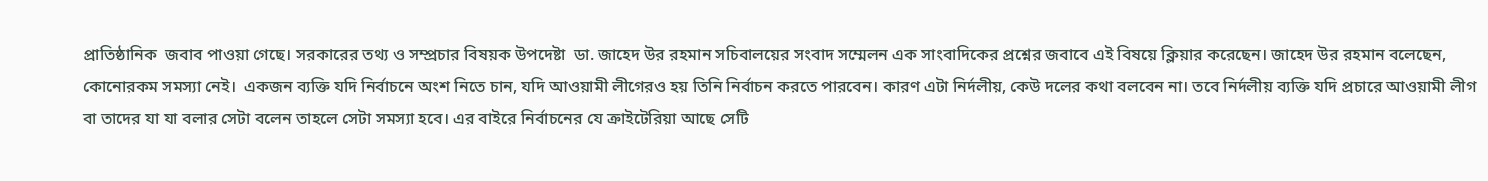প্রাতিষ্ঠানিক  জবাব পাওয়া গেছে। সরকারের তথ্য ও সম্প্রচার বিষয়ক উপদেষ্টা  ডা. জাহেদ উর রহমান সচিবালয়ের সংবাদ সম্মেলন এক সাংবাদিকের প্রশ্নের জবাবে এই বিষয়ে ক্লিয়ার করেছেন। জাহেদ উর রহমান বলেছেন,  কোনোরকম সমস্যা নেই।  একজন ব্যক্তি যদি নির্বাচনে অংশ নিতে চান, যদি আওয়ামী লীগেরও হয় তিনি নির্বাচন করতে পারবেন। কারণ এটা নির্দলীয়, কেউ দলের কথা বলবেন না। তবে নির্দলীয় ব্যক্তি যদি প্রচারে আওয়ামী লীগ বা তাদের যা যা বলার সেটা বলেন তাহলে সেটা সমস্যা হবে। এর বাইরে নির্বাচনের যে ক্রাইটেরিয়া আছে সেটি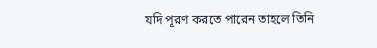যদি পূরণ করতে পারেন তাহলে তিনি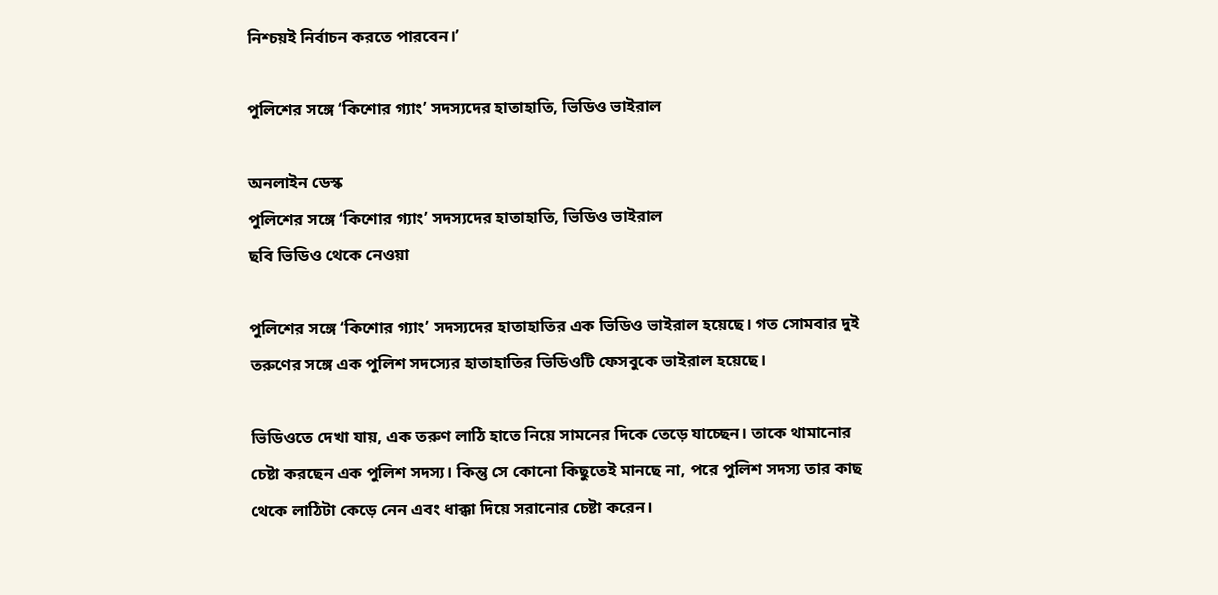নিশ্চয়ই নির্বাচন করতে পারবেন।’

পুলিশের সঙ্গে ‘কিশোর গ্যাং’ সদস্যদের হাতাহাতি, ভিডিও ভাইরাল

অনলাইন ডেস্ক
পুলিশের সঙ্গে ‘কিশোর গ্যাং’ সদস্যদের হাতাহাতি, ভিডিও ভাইরাল
ছবি ভিডিও থেকে নেওয়া

পুলিশের সঙ্গে ‘কিশোর গ্যাং’ সদস্যদের হাতাহাতির এক ভিডিও ভাইরাল হয়েছে। গত সোমবার দুই তরুণের সঙ্গে এক পুলিশ সদস্যের হাতাহাতির ভিডিওটি ফেসবুকে ভাইরাল হয়েছে।

ভিডিওতে দেখা যায়, এক তরুণ লাঠি হাতে নিয়ে সামনের দিকে তেড়ে যাচ্ছেন। তাকে থামানোর চেষ্টা করছেন এক পুলিশ সদস্য। কিন্তু সে কোনো কিছুতেই মানছে না, পরে পুলিশ সদস্য তার কাছ থেকে লাঠিটা কেড়ে নেন এবং ধাক্কা দিয়ে সরানোর চেষ্টা করেন।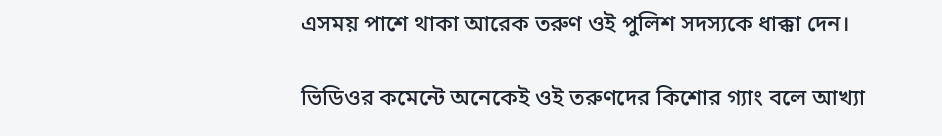এসময় পাশে থাকা আরেক তরুণ ওই পুলিশ সদস্যকে ধাক্কা দেন।

ভিডিওর কমেন্টে অনেকেই ওই তরুণদের কিশোর গ্যাং বলে আখ্যা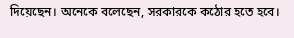দিয়েছেন। অনেকে বলেছেন, সরকারকে কঠোর হতে হবে।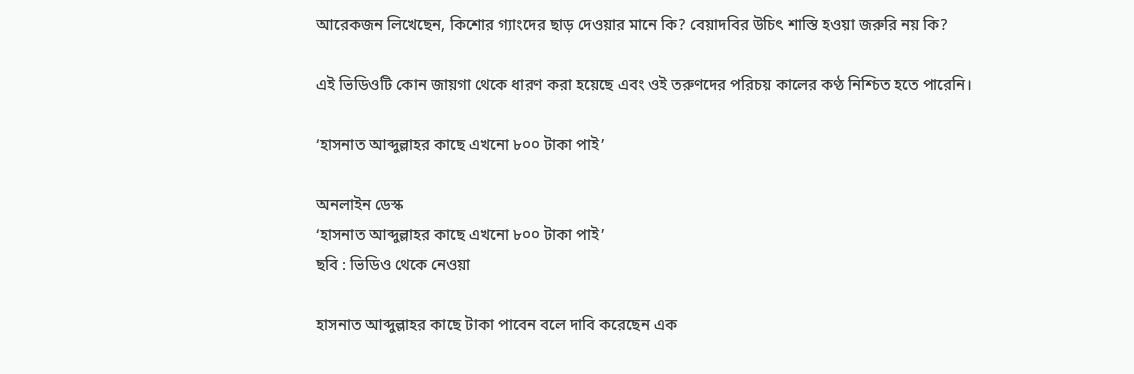আরেকজন লিখেছেন, কিশোর গ্যাংদের ছাড় দেওয়ার মানে কি? বেয়াদবির উচিৎ শাস্তি হওয়া জরুরি নয় কি?

এই ভিডিওটি কোন জায়গা থেকে ধারণ করা হয়েছে এবং ওই তরুণদের পরিচয় কালের কণ্ঠ নিশ্চিত হতে পারেনি।

‘হাসনাত আব্দুল্লাহর কাছে এখনো ৮০০ টাকা পাই’

অনলাইন ডেস্ক
‘হাসনাত আব্দুল্লাহর কাছে এখনো ৮০০ টাকা পাই’
ছবি : ভিডিও থেকে নেওয়া

হাসনাত আব্দুল্লাহর কাছে টাকা পাবেন বলে দাবি করেছেন এক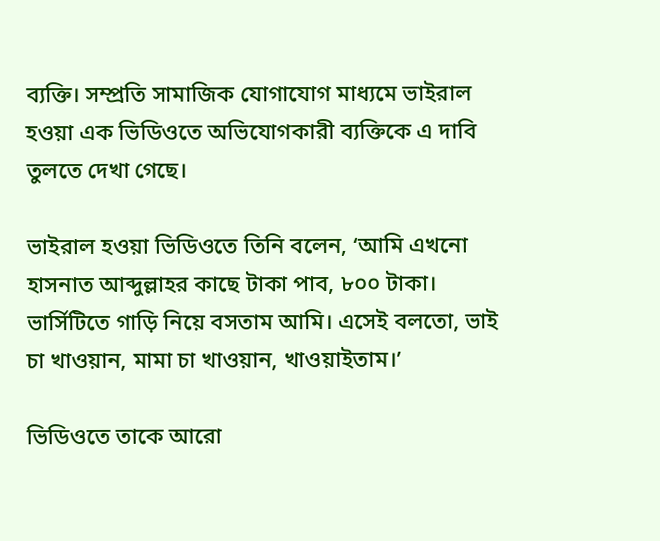ব্যক্তি। সম্প্রতি সামাজিক যোগাযোগ মাধ্যমে ভাইরাল হওয়া এক ভিডিওতে অভিযোগকারী ব্যক্তিকে এ দাবি তুলতে দেখা গেছে।

ভাইরাল হওয়া ভিডিওতে তিনি বলেন, ‘আমি এখনো হাসনাত আব্দুল্লাহর কাছে টাকা পাব, ৮০০ টাকা। ভার্সিটিতে গাড়ি নিয়ে বসতাম আমি। এসেই বলতো, ভাই চা খাওয়ান, মামা চা খাওয়ান, খাওয়াইতাম।’

ভিডিওতে তাকে আরো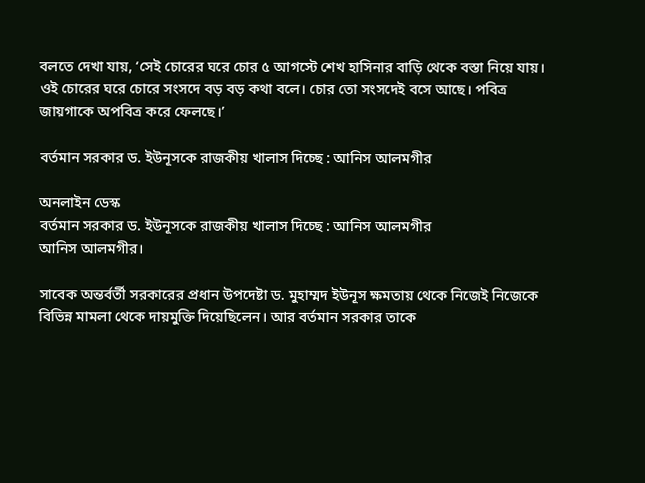বলতে দেখা যায়, ‘সেই চোরের ঘরে চোর ৫ আগস্টে শেখ হাসিনার বাড়ি থেকে বস্তা নিয়ে যায়। ওই চোরের ঘরে চোরে সংসদে বড় বড় কথা বলে। চোর তো সংসদেই বসে আছে। পবিত্র জায়গাকে অপবিত্র করে ফেলছে।’

বর্তমান সরকার ড. ইউনূসকে রাজকীয় খালাস দিচ্ছে : আনিস আলমগীর

অনলাইন ডেস্ক
বর্তমান সরকার ড. ইউনূসকে রাজকীয় খালাস দিচ্ছে : আনিস আলমগীর
আনিস আলমগীর।

সাবেক অন্তর্বর্তী সরকারের প্রধান উপদেষ্টা ড. মুহাম্মদ ইউনূস ক্ষমতায় থেকে নিজেই নিজেকে বিভিন্ন মামলা থেকে দায়মুক্তি দিয়েছিলেন। আর বর্তমান সরকার তাকে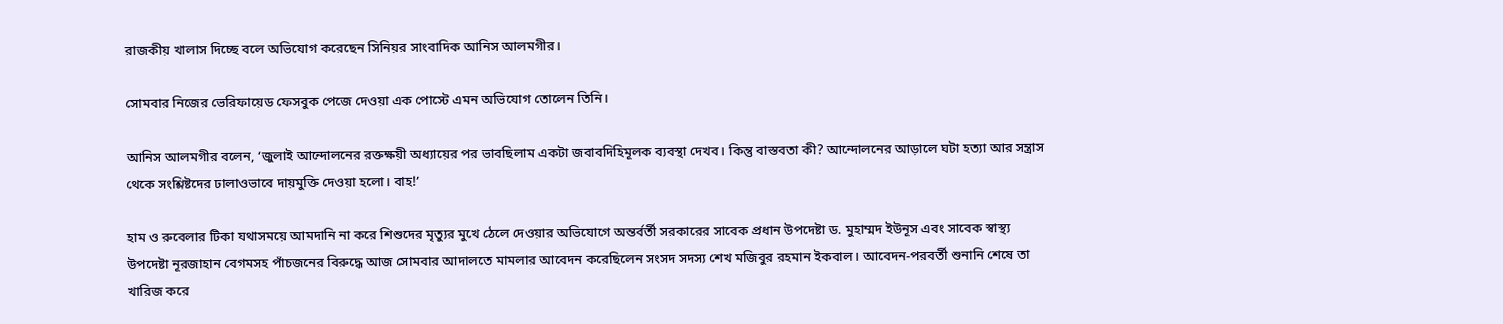রাজকীয় খালাস দিচ্ছে বলে অভিযোগ করেছেন সিনিয়র সাংবাদিক আনিস আলমগীর।

সোমবার নিজের ভেরিফায়েড ফেসবুক পেজে দেওয়া এক পোস্টে এমন অভিযোগ তোলেন তিনি।

আনিস আলমগীর বলেন, ‘জুলাই আন্দোলনের রক্তক্ষয়ী অধ্যায়ের পর ভাবছিলাম একটা জবাবদিহিমূলক ব্যবস্থা দেখব। কিন্তু বাস্তবতা কী? আন্দোলনের আড়ালে ঘটা হত্যা আর সন্ত্রাস থেকে সংশ্লিষ্টদের ঢালাওভাবে দায়মুক্তি দেওয়া হলো। বাহ!’

হাম ও রুবেলার টিকা যথাসময়ে আমদানি না করে শিশুদের মৃত্যুর মুখে ঠেলে দেওয়ার অভিযোগে অন্তর্বর্তী সরকারের সাবেক প্রধান উপদেষ্টা ড. মুহাম্মদ ইউনূস এবং সাবেক স্বাস্থ্য উপদেষ্টা নূরজাহান বেগমসহ পাঁচজনের বিরুদ্ধে আজ সোমবার আদালতে মামলার আবেদন করেছিলেন সংসদ সদস্য শেখ মজিবুর রহমান ইকবাল। আবেদন-পরবর্তী শুনানি শেষে তা খারিজ করে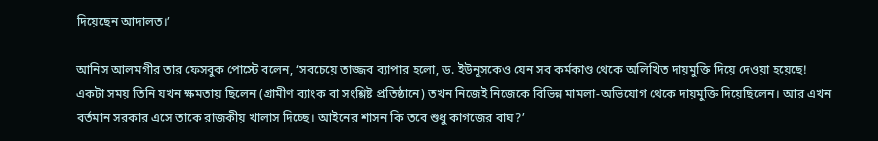দিয়েছেন আদালত।’

আনিস আলমগীর তার ফেসবুক পোস্টে বলেন, ‘সবচেয়ে তাজ্জব ব্যাপার হলো, ড. ইউনূসকেও যেন সব কর্মকাণ্ড থেকে অলিখিত দায়মুক্তি দিয়ে দেওয়া হয়েছে! একটা সময় তিনি যখন ক্ষমতায় ছিলেন (গ্রামীণ ব্যাংক বা সংশ্লিষ্ট প্রতিষ্ঠানে) তখন নিজেই নিজেকে বিভিন্ন মামলা-অভিযোগ থেকে দায়মুক্তি দিয়েছিলেন। আর এখন বর্তমান সরকার এসে তাকে রাজকীয় খালাস দিচ্ছে। আইনের শাসন কি তবে শুধু কাগজের বাঘ?’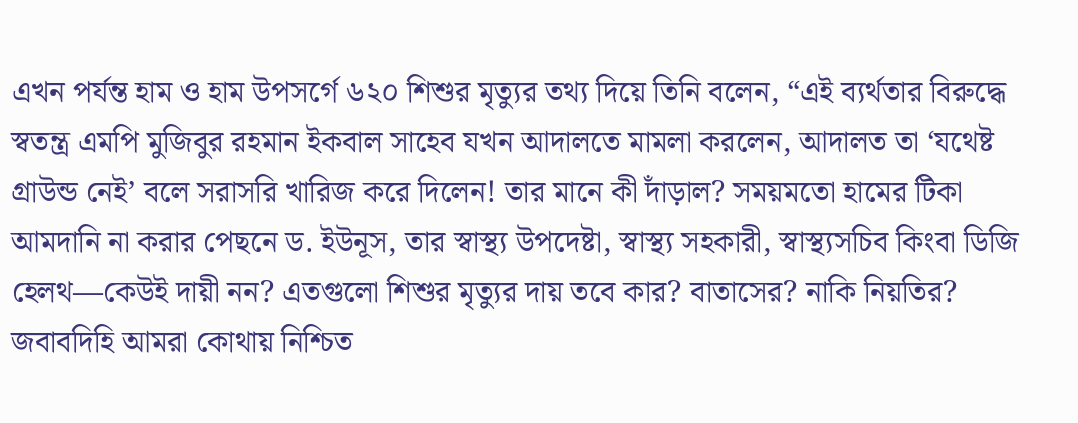এখন পর্যন্ত হাম ও হাম উপসর্গে ৬২০ শিশুর মৃত্যুর তথ্য দিয়ে তিনি বলেন, “এই ব্যর্থতার বিরুদ্ধে স্বতন্ত্র এমপি মুজিবুর রহমান ইকবাল সাহেব যখন আদালতে মামলা করলেন, আদালত তা ‘যথেষ্ট গ্রাউন্ড নেই’ বলে সরাসরি খারিজ করে দিলেন! তার মানে কী দাঁড়াল? সময়মতো হামের টিকা আমদানি না করার পেছনে ড. ইউনূস, তার স্বাস্থ্য উপদেষ্টা, স্বাস্থ্য সহকারী, স্বাস্থ্যসচিব কিংবা ডিজি হেলথ—কেউই দায়ী নন? এতগুলো শিশুর মৃত্যুর দায় তবে কার? বাতাসের? নাকি নিয়তির? জবাবদিহি আমরা কোথায় নিশ্চিত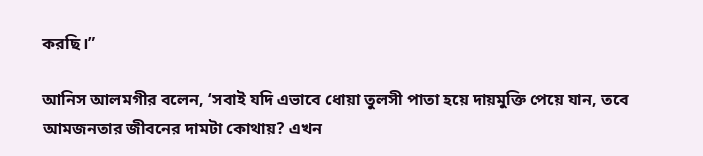করছি।”

আনিস আলমগীর বলেন, ‘সবাই যদি এভাবে ধোয়া তুলসী পাতা হয়ে দায়মুক্তি পেয়ে যান, তবে আমজনতার জীবনের দামটা কোথায়? এখন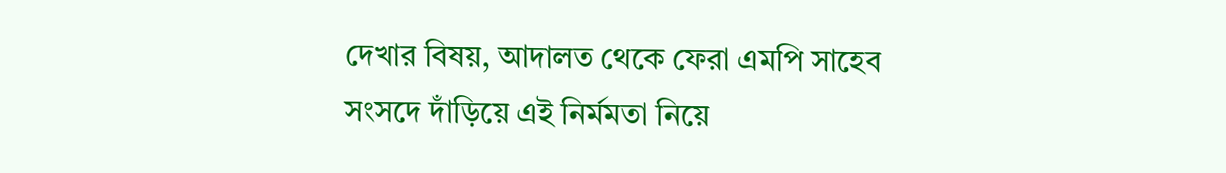দেখার বিষয়, আদালত থেকে ফেরা এমপি সাহেব সংসদে দাঁড়িয়ে এই নির্মমতা নিয়ে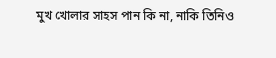মুখ খোলার সাহস পান কি না, নাকি তিনিও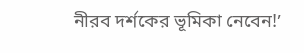নীরব দর্শকের ভূমিকা নেবেন!’